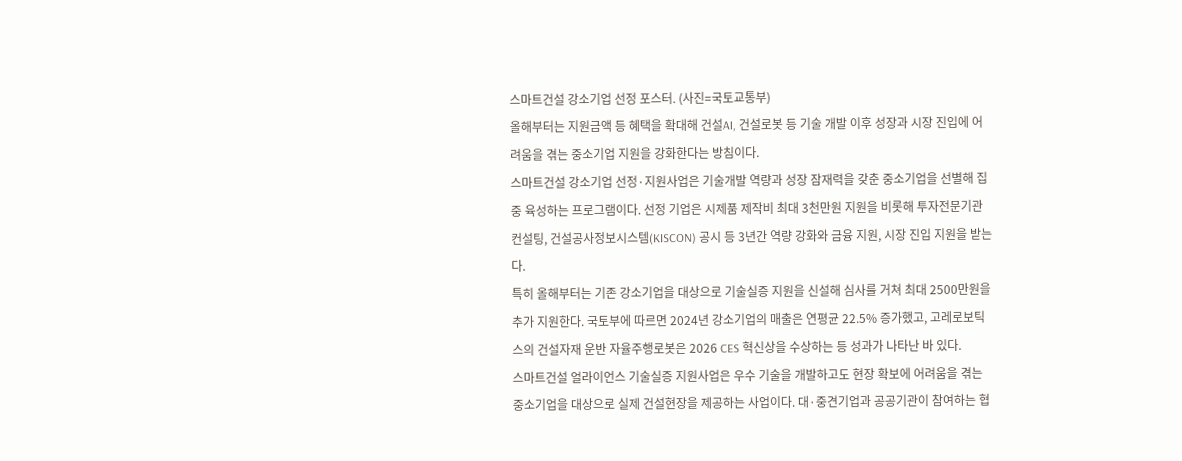스마트건설 강소기업 선정 포스터. (사진=국토교통부)
올해부터는 지원금액 등 혜택을 확대해 건설AI, 건설로봇 등 기술 개발 이후 성장과 시장 진입에 어려움을 겪는 중소기업 지원을 강화한다는 방침이다.
스마트건설 강소기업 선정·지원사업은 기술개발 역량과 성장 잠재력을 갖춘 중소기업을 선별해 집중 육성하는 프로그램이다. 선정 기업은 시제품 제작비 최대 3천만원 지원을 비롯해 투자전문기관 컨설팅, 건설공사정보시스템(KISCON) 공시 등 3년간 역량 강화와 금융 지원, 시장 진입 지원을 받는다.
특히 올해부터는 기존 강소기업을 대상으로 기술실증 지원을 신설해 심사를 거쳐 최대 2500만원을 추가 지원한다. 국토부에 따르면 2024년 강소기업의 매출은 연평균 22.5% 증가했고, 고레로보틱스의 건설자재 운반 자율주행로봇은 2026 CES 혁신상을 수상하는 등 성과가 나타난 바 있다.
스마트건설 얼라이언스 기술실증 지원사업은 우수 기술을 개발하고도 현장 확보에 어려움을 겪는 중소기업을 대상으로 실제 건설현장을 제공하는 사업이다. 대·중견기업과 공공기관이 참여하는 협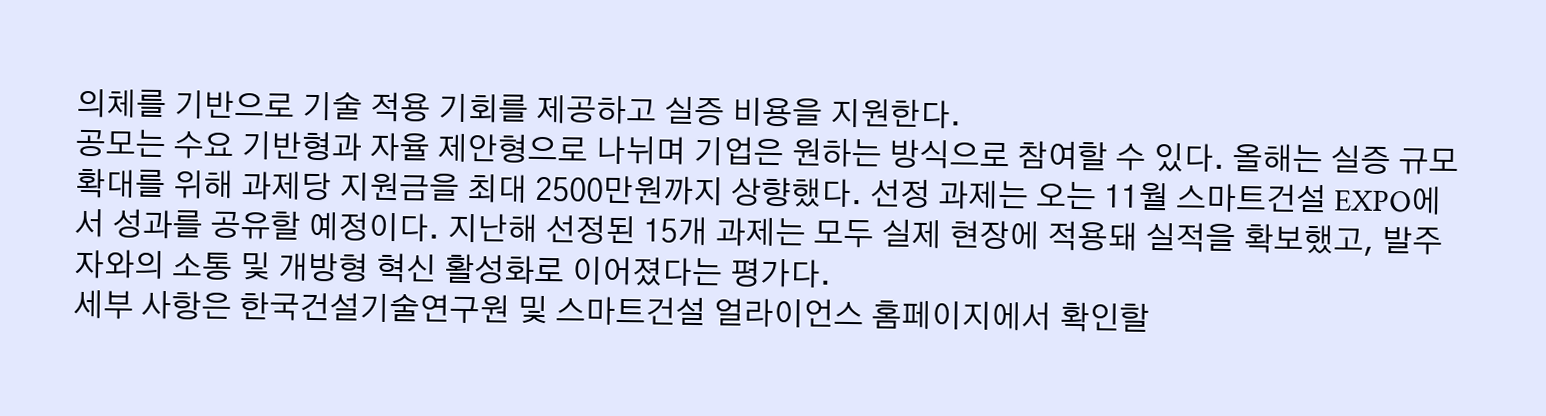의체를 기반으로 기술 적용 기회를 제공하고 실증 비용을 지원한다.
공모는 수요 기반형과 자율 제안형으로 나뉘며 기업은 원하는 방식으로 참여할 수 있다. 올해는 실증 규모 확대를 위해 과제당 지원금을 최대 2500만원까지 상향했다. 선정 과제는 오는 11월 스마트건설 EXPO에서 성과를 공유할 예정이다. 지난해 선정된 15개 과제는 모두 실제 현장에 적용돼 실적을 확보했고, 발주자와의 소통 및 개방형 혁신 활성화로 이어졌다는 평가다.
세부 사항은 한국건설기술연구원 및 스마트건설 얼라이언스 홈페이지에서 확인할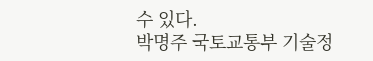수 있다.
박명주 국토교통부 기술정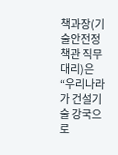책과장(기술안전정책관 직무대리)은 “우리나라가 건설기술 강국으로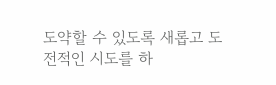도약할 수 있도록 새롭고 도전적인 시도를 하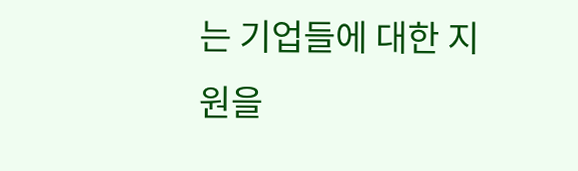는 기업들에 대한 지원을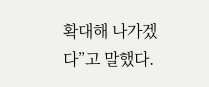확대해 나가겠다”고 말했다.